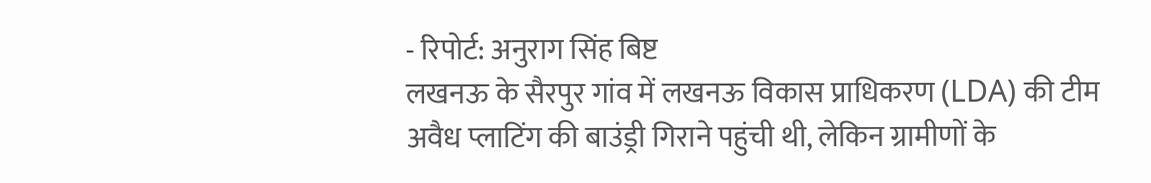- रिपोर्ट: अनुराग सिंह बिष्ट
लखनऊ के सैरपुर गांव में लखनऊ विकास प्राधिकरण (LDA) की टीम अवैध प्लाटिंग की बाउंड्री गिराने पहुंची थी, लेकिन ग्रामीणों के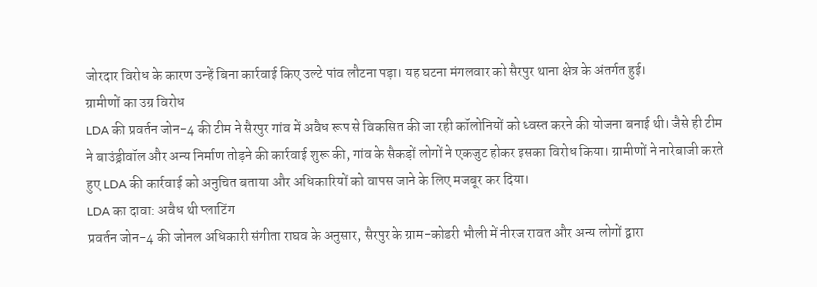जोरदार विरोध के कारण उन्हें बिना कार्रवाई किए उल्टे पांव लौटना पड़ा। यह घटना मंगलवार को सैरपुर थाना क्षेत्र के अंतर्गत हुई।
ग्रामीणों का उग्र विरोध
LDA की प्रवर्तन जोन-4 की टीम ने सैरपुर गांव में अवैध रूप से विकसित की जा रही कॉलोनियों को ध्वस्त करने की योजना बनाई थी। जैसे ही टीम ने बाउंड्रीवॉल और अन्य निर्माण तोड़ने की कार्रवाई शुरू की, गांव के सैकड़ों लोगों ने एकजुट होकर इसका विरोध किया। ग्रामीणों ने नारेबाजी करते हुए LDA की कार्रवाई को अनुचित बताया और अधिकारियों को वापस जाने के लिए मजबूर कर दिया।
LDA का दावा: अवैध थी प्लाटिंग
प्रवर्तन जोन-4 की जोनल अधिकारी संगीता राघव के अनुसार, सैरपुर के ग्राम-कोडरी भौली में नीरज रावत और अन्य लोगों द्वारा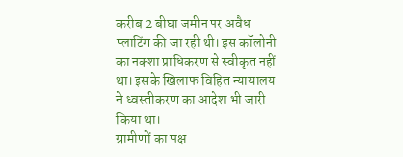करीब 2 बीघा जमीन पर अवैध प्लाटिंग की जा रही थी। इस कॉलोनी का नक्शा प्राधिकरण से स्वीकृत नहीं था। इसके खिलाफ विहित न्यायालय ने ध्वस्तीकरण का आदेश भी जारी किया था।
ग्रामीणों का पक्ष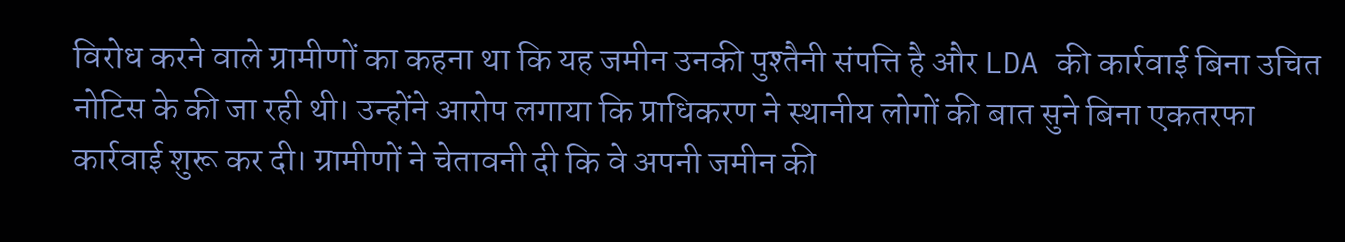विरोध करने वाले ग्रामीणों का कहना था कि यह जमीन उनकी पुश्तैनी संपत्ति है और LDA की कार्रवाई बिना उचित नोटिस के की जा रही थी। उन्होंने आरोप लगाया कि प्राधिकरण ने स्थानीय लोगों की बात सुने बिना एकतरफा कार्रवाई शुरू कर दी। ग्रामीणों ने चेतावनी दी कि वे अपनी जमीन की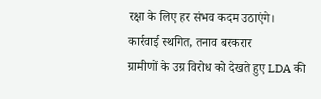रक्षा के लिए हर संभव कदम उठाएंगे।
कार्रवाई स्थगित, तनाव बरकरार
ग्रामीणों के उग्र विरोध को देखते हुए LDA की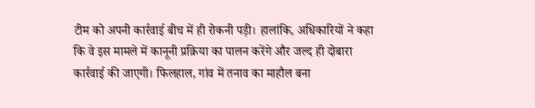टीम को अपनी कार्रवाई बीच में ही रोकनी पड़ी। हालांकि, अधिकारियों ने कहा कि वे इस मामले में कानूनी प्रक्रिया का पालन करेंगे और जल्द ही दोबारा कार्रवाई की जाएगी। फिलहाल, गांव में तनाव का माहौल बना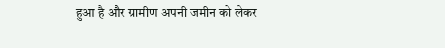हुआ है और ग्रामीण अपनी जमीन को लेकर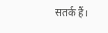सतर्क हैं।